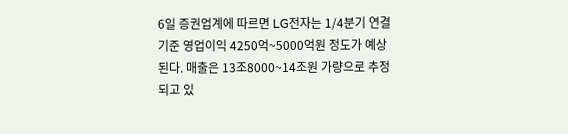6일 증권업계에 따르면 LG전자는 1/4분기 연결기준 영업이익 4250억~5000억원 정도가 예상된다. 매출은 13조8000~14조원 가량으로 추정되고 있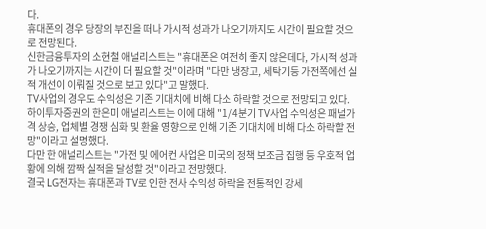다.
휴대폰의 경우 당장의 부진을 떠나 가시적 성과가 나오기까지도 시간이 필요할 것으로 전망된다.
신한금융투자의 소현철 애널리스트는 "휴대폰은 여전히 좋지 않은데다, 가시적 성과가 나오기까지는 시간이 더 필요할 것"이라며 "다만 냉장고, 세탁기등 가전쪽에선 실적 개선이 이뤄질 것으로 보고 있다"고 말했다.
TV사업의 경우도 수익성은 기존 기대치에 비해 다소 하락할 것으로 전망되고 있다.
하이투자증권의 한은미 애널리스트는 이에 대해 "1/4분기 TV사업 수익성은 패널가격 상승, 업체별 경쟁 심화 및 환율 영향으로 인해 기존 기대치에 비해 다소 하락할 전망"이라고 설명했다.
다만 한 애널리스트는 "가전 및 에어컨 사업은 미국의 정책 보조금 집행 등 우호적 업황에 의해 깜짝 실적을 달성할 것"이라고 전망했다.
결국 LG전자는 휴대폰과 TV로 인한 전사 수익성 하락을 전통적인 강세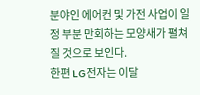분야인 에어컨 및 가전 사업이 일정 부분 만회하는 모양새가 펼쳐질 것으로 보인다.
한편 LG전자는 이달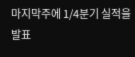마지막주에 1/4분기 실적을 발표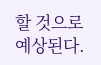할 것으로 예상된다.